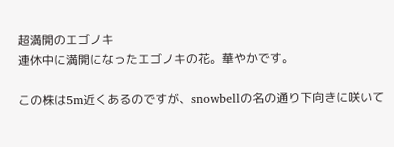超満開のエゴノキ
連休中に満開になったエゴノキの花。華やかです。

この株は5m近くあるのですが、snowbellの名の通り下向きに咲いて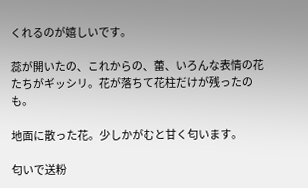くれるのが嬉しいです。

蕊が開いたの、これからの、蕾、いろんな表情の花たちがギッシリ。花が落ちて花柱だけが残ったのも。

地面に散った花。少しかがむと甘く匂います。

匂いで送粉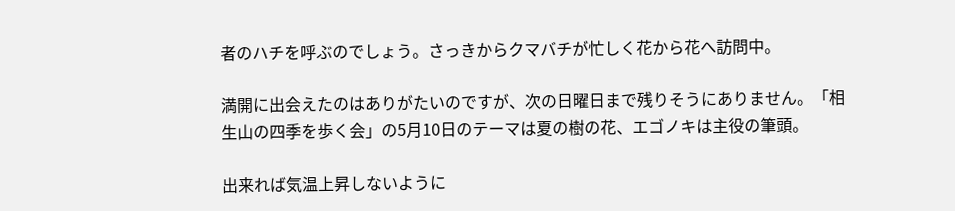者のハチを呼ぶのでしょう。さっきからクマバチが忙しく花から花へ訪問中。

満開に出会えたのはありがたいのですが、次の日曜日まで残りそうにありません。「相生山の四季を歩く会」の5月10日のテーマは夏の樹の花、エゴノキは主役の筆頭。

出来れば気温上昇しないように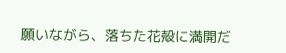願いながら、落ちた花殻に満開だ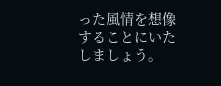った風情を想像することにいたしましょう。